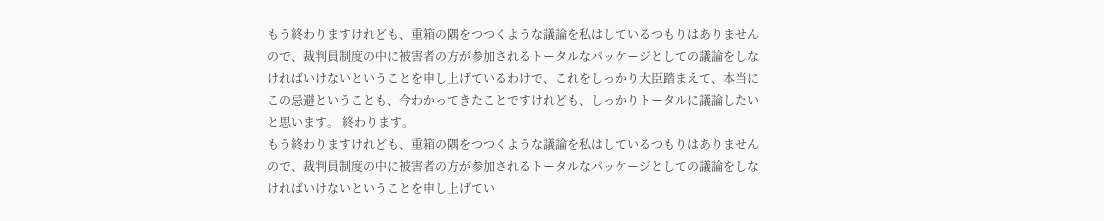もう終わりますけれども、重箱の隅をつつくような議論を私はしているつもりはありませんので、裁判員制度の中に被害者の方が参加されるトータルなパッケージとしての議論をしなければいけないということを申し上げているわけで、これをしっかり大臣踏まえて、本当にこの忌避ということも、今わかってきたことですけれども、しっかりトータルに議論したいと思います。 終わります。
もう終わりますけれども、重箱の隅をつつくような議論を私はしているつもりはありませんので、裁判員制度の中に被害者の方が参加されるトータルなパッケージとしての議論をしなければいけないということを申し上げてい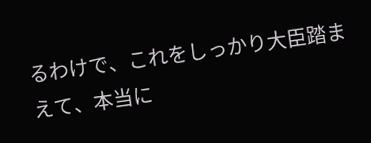るわけで、これをしっかり大臣踏まえて、本当に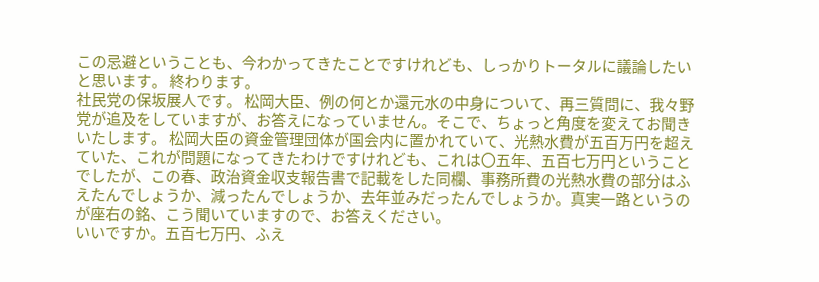この忌避ということも、今わかってきたことですけれども、しっかりトータルに議論したいと思います。 終わります。
社民党の保坂展人です。 松岡大臣、例の何とか還元水の中身について、再三質問に、我々野党が追及をしていますが、お答えになっていません。そこで、ちょっと角度を変えてお聞きいたします。 松岡大臣の資金管理団体が国会内に置かれていて、光熱水費が五百万円を超えていた、これが問題になってきたわけですけれども、これは〇五年、五百七万円ということでしたが、この春、政治資金収支報告書で記載をした同欄、事務所費の光熱水費の部分はふえたんでしょうか、減ったんでしょうか、去年並みだったんでしょうか。真実一路というのが座右の銘、こう聞いていますので、お答えください。
いいですか。五百七万円、ふえ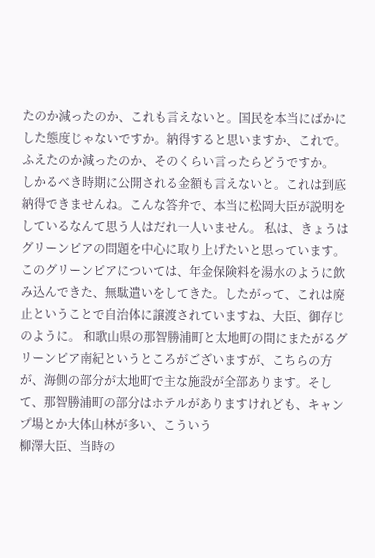たのか減ったのか、これも言えないと。国民を本当にばかにした態度じゃないですか。納得すると思いますか、これで。ふえたのか減ったのか、そのくらい言ったらどうですか。
しかるべき時期に公開される金額も言えないと。これは到底納得できませんね。こんな答弁で、本当に松岡大臣が説明をしているなんて思う人はだれ一人いません。 私は、きょうはグリーンピアの問題を中心に取り上げたいと思っています。 このグリーンピアについては、年金保険料を湯水のように飲み込んできた、無駄遣いをしてきた。したがって、これは廃止ということで自治体に譲渡されていますね、大臣、御存じのように。 和歌山県の那智勝浦町と太地町の間にまたがるグリーンピア南紀というところがございますが、こちらの方が、海側の部分が太地町で主な施設が全部あります。そして、那智勝浦町の部分はホテルがありますけれども、キャンプ場とか大体山林が多い、こういう
柳澤大臣、当時の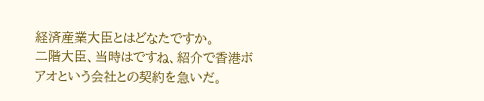経済産業大臣とはどなたですか。
二階大臣、当時はですね、紹介で香港ボアオという会社との契約を急いだ。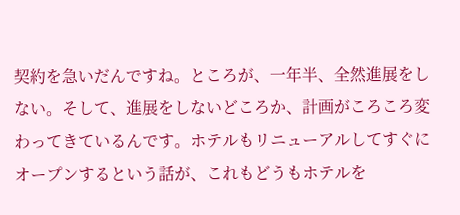契約を急いだんですね。ところが、一年半、全然進展をしない。そして、進展をしないどころか、計画がころころ変わってきているんです。ホテルもリニューアルしてすぐにオープンするという話が、これもどうもホテルを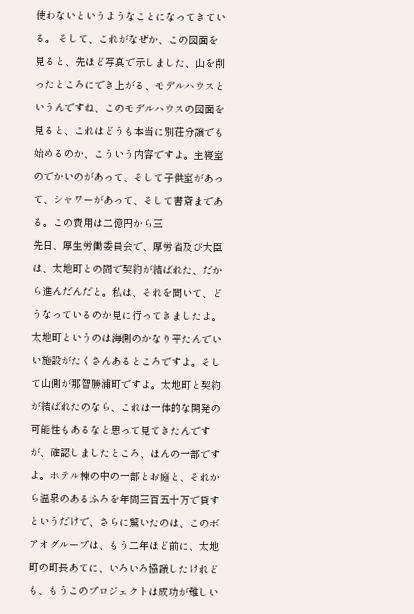使わないというようなことになってきている。 そして、これがなぜか、この図面を見ると、先ほど写真で示しました、山を削ったところにでき上がる、モデルハウスというんですね、このモデルハウスの図面を見ると、これはどうも本当に別荘分譲でも始めるのか、こういう内容ですよ。主寝室のでかいのがあって、そして子供室があって、シャワーがあって、そして書斎まである。この費用は二億円から三
先日、厚生労働委員会で、厚労省及び大臣は、太地町との間で契約が結ばれた、だから進んだんだと。私は、それを聞いて、どうなっているのか見に行ってきましたよ。太地町というのは海側のかなり平たんでいい施設がたくさんあるところですよ。そして山側が那智勝浦町ですよ。太地町と契約が結ばれたのなら、これは一体的な開発の可能性もあるなと思って見てきたんですが、確認しましたところ、ほんの一部ですよ。ホテル棟の中の一部とお庭と、それから温泉のあるふろを年間三百五十万で貸すというだけで、さらに驚いたのは、このボアオグループは、もう二年ほど前に、太地町の町長あてに、いろいろ協議したけれども、もうこのプロジェクトは成功が難しい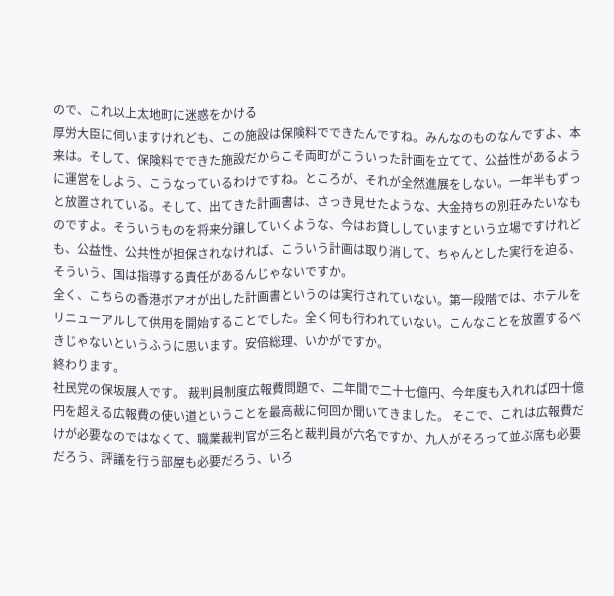ので、これ以上太地町に迷惑をかける
厚労大臣に伺いますけれども、この施設は保険料でできたんですね。みんなのものなんですよ、本来は。そして、保険料でできた施設だからこそ両町がこういった計画を立てて、公益性があるように運営をしよう、こうなっているわけですね。ところが、それが全然進展をしない。一年半もずっと放置されている。そして、出てきた計画書は、さっき見せたような、大金持ちの別荘みたいなものですよ。そういうものを将来分譲していくような、今はお貸ししていますという立場ですけれども、公益性、公共性が担保されなければ、こういう計画は取り消して、ちゃんとした実行を迫る、そういう、国は指導する責任があるんじゃないですか。
全く、こちらの香港ボアオが出した計画書というのは実行されていない。第一段階では、ホテルをリニューアルして供用を開始することでした。全く何も行われていない。こんなことを放置するべきじゃないというふうに思います。安倍総理、いかがですか。
終わります。
社民党の保坂展人です。 裁判員制度広報費問題で、二年間で二十七億円、今年度も入れれば四十億円を超える広報費の使い道ということを最高裁に何回か聞いてきました。 そこで、これは広報費だけが必要なのではなくて、職業裁判官が三名と裁判員が六名ですか、九人がそろって並ぶ席も必要だろう、評議を行う部屋も必要だろう、いろ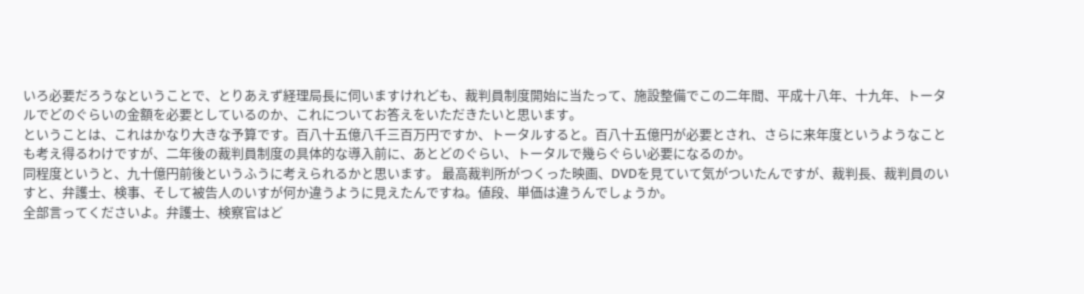いろ必要だろうなということで、とりあえず経理局長に伺いますけれども、裁判員制度開始に当たって、施設整備でこの二年間、平成十八年、十九年、トータルでどのぐらいの金額を必要としているのか、これについてお答えをいただきたいと思います。
ということは、これはかなり大きな予算です。百八十五億八千三百万円ですか、トータルすると。百八十五億円が必要とされ、さらに来年度というようなことも考え得るわけですが、二年後の裁判員制度の具体的な導入前に、あとどのぐらい、トータルで幾らぐらい必要になるのか。
同程度というと、九十億円前後というふうに考えられるかと思います。 最高裁判所がつくった映画、DVDを見ていて気がついたんですが、裁判長、裁判員のいすと、弁護士、検事、そして被告人のいすが何か違うように見えたんですね。値段、単価は違うんでしょうか。
全部言ってくださいよ。弁護士、検察官はど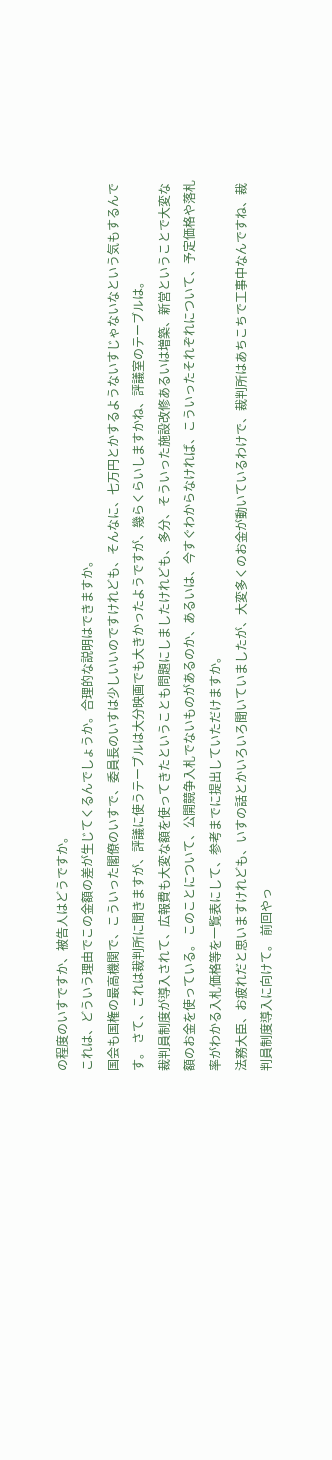の程度のいすですか、被告人はどうですか。
これは、どういう理由でこの金額の差が生じてくるんでしょうか。合理的な説明はできますか。
国会も国権の最高機関で、こういった閣僚のいすで、委員長のいすは少しいいのですけれども、そんなに、七万円とかするようないすじゃないなという気もするんです。 さて、これは裁判所に聞きますが、評議に使うテーブルは大分映画でも大きかったようですが、幾らくらいしますかね、評議室のテーブルは。
裁判員制度が導入されて、広報費も大変な額を使ってきたということも問題にしましたけれども、多分、そういった施設改修あるいは増築、新営ということで大変な額のお金を使っている。 このことについて、公開競争入札でないものがあるのか、あるいは、今すぐわからなければ、こういったそれぞれについて、予定価格や落札率がわかる入札価格等を一覧表にして、参考までに提出していただけますか。
法務大臣、お疲れだと思いますけれども、いすの話とかいろいろ聞いていましたが、大変多くのお金が動いているわけで、裁判所はあちこちで工事中なんですね、裁判員制度導入に向けて。 前回やっ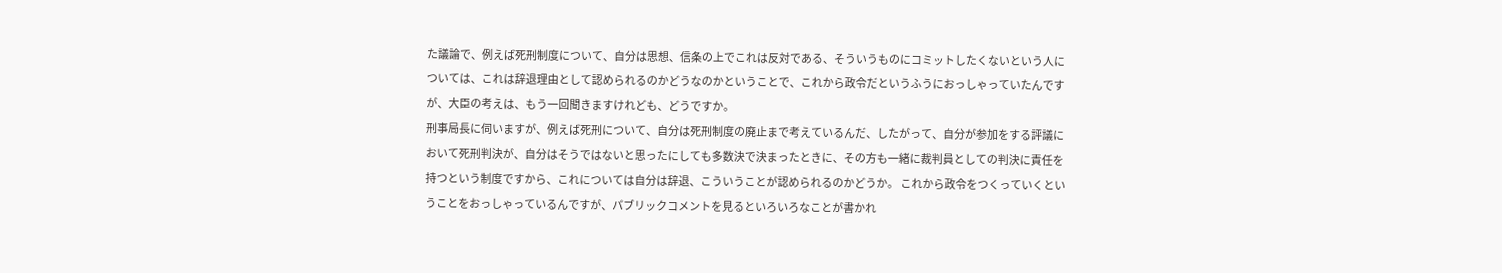た議論で、例えば死刑制度について、自分は思想、信条の上でこれは反対である、そういうものにコミットしたくないという人については、これは辞退理由として認められるのかどうなのかということで、これから政令だというふうにおっしゃっていたんですが、大臣の考えは、もう一回聞きますけれども、どうですか。
刑事局長に伺いますが、例えば死刑について、自分は死刑制度の廃止まで考えているんだ、したがって、自分が参加をする評議において死刑判決が、自分はそうではないと思ったにしても多数決で決まったときに、その方も一緒に裁判員としての判決に責任を持つという制度ですから、これについては自分は辞退、こういうことが認められるのかどうか。 これから政令をつくっていくということをおっしゃっているんですが、パブリックコメントを見るといろいろなことが書かれ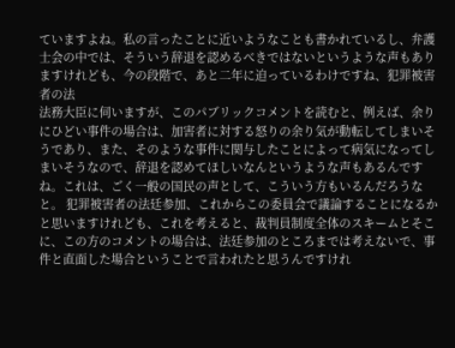ていますよね。私の言ったことに近いようなことも書かれているし、弁護士会の中では、そういう辞退を認めるべきではないというような声もありますけれども、今の段階で、あと二年に迫っているわけですね、犯罪被害者の法
法務大臣に伺いますが、このパブリックコメントを読むと、例えば、余りにひどい事件の場合は、加害者に対する怒りの余り気が動転してしまいそうであり、また、そのような事件に関与したことによって病気になってしまいそうなので、辞退を認めてほしいなんというような声もあるんですね。これは、ごく一般の国民の声として、こういう方もいるんだろうなと。 犯罪被害者の法廷参加、これからこの委員会で議論することになるかと思いますけれども、これを考えると、裁判員制度全体のスキームとそこに、この方のコメントの場合は、法廷参加のところまでは考えないで、事件と直面した場合ということで言われたと思うんですけれ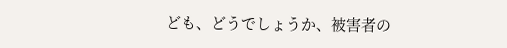ども、どうでしょうか、被害者の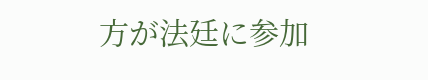方が法廷に参加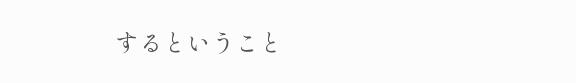するということ